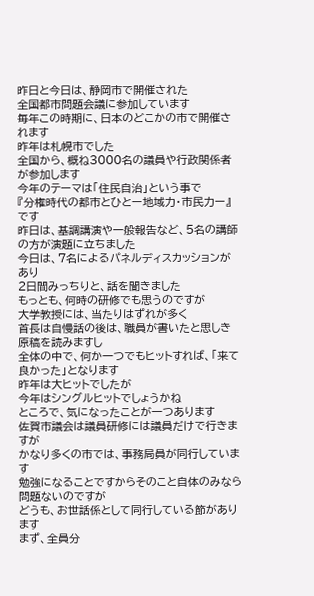昨日と今日は、静岡市で開催された
全国都市問題会議に参加しています
毎年この時期に、日本のどこかの市で開催されます
昨年は札幌市でした
全国から、概ね3000名の議員や行政関係者が参加します
今年のテーマは「住民自治」という事で
『分権時代の都市とひとー地域力・市民力ー』です
昨日は、基調講演や一般報告など、5名の講師の方が演題に立ちました
今日は、7名によるパネルディスカッションがあり
2日間みっちりと、話を聞きました
もっとも、何時の研修でも思うのですが
大学教授には、当たりはずれが多く
首長は自慢話の後は、職員が書いたと思しき原稿を読みますし
全体の中で、何か一つでもヒットすれば、「来て良かった」となります
昨年は大ヒットでしたが
今年はシングルヒットでしょうかね
ところで、気になったことが一つあります
佐賀市議会は議員研修には議員だけで行きますが
かなり多くの市では、事務局員が同行しています
勉強になることですからそのこと自体のみなら問題ないのですが
どうも、お世話係として同行している節があります
まず、全員分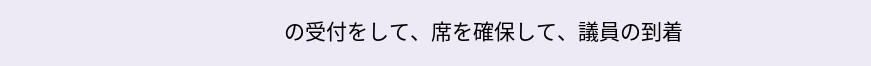の受付をして、席を確保して、議員の到着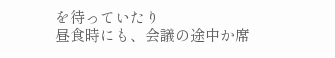を待っていたり
昼食時にも、会議の途中か席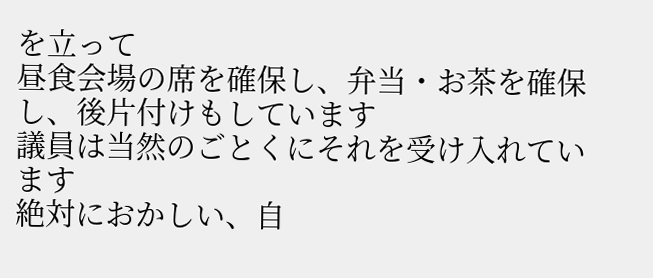を立って
昼食会場の席を確保し、弁当・お茶を確保し、後片付けもしています
議員は当然のごとくにそれを受け入れています
絶対におかしい、自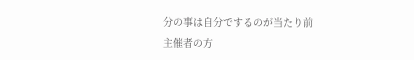分の事は自分でするのが当たり前
主催者の方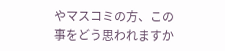やマスコミの方、この事をどう思われますか